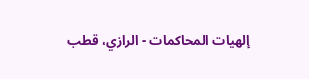إلهيات المحاكمات - الرازي، قطب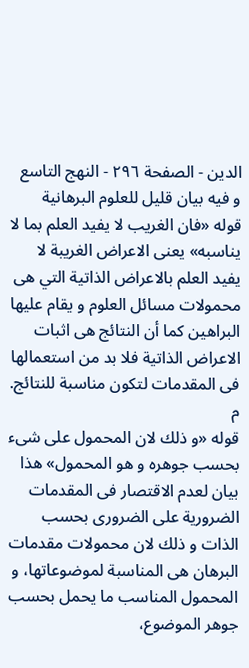الدين - الصفحة ٢٩٦ - النهج التاسع و فيه بيان قليل للعلوم البرهانية
قوله «فان الغريب لا يفيد العلم بما لا يناسبه» يعنى الاعراض الغريبة لا يفيد العلم بالاعراض الذاتية التي هى محمولات مسائل العلوم و يقام عليها البراهين كما أن النتائج هى اثبات الاعراض الذاتية فلا بد من استعمالها فى المقدمات لتكون مناسبة للنتائج. م
قوله «و ذلك لان المحمول على شىء بحسب جوهره و هو المحمول» هذا بيان لعدم الاقتصار فى المقدمات الضرورية على الضرورى بحسب الذات و ذلك لان محمولات مقدمات البرهان هى المناسبة لموضوعاتها، و المحمول المناسب ما يحمل بحسب جوهر الموضوع،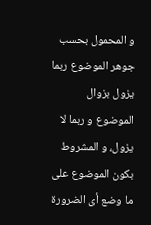و المحمول بحسب جوهر الموضوع ربما يزول بزوال الموضوع و ربما لا يزول، و المشروط بكون الموضوع على ما وضع أى الضرورة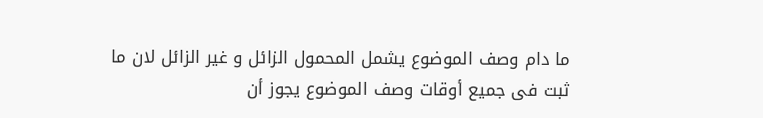ما دام وصف الموضوع يشمل المحمول الزائل و غير الزائل لان ما ثبت فى جميع أوقات وصف الموضوع يجوز أن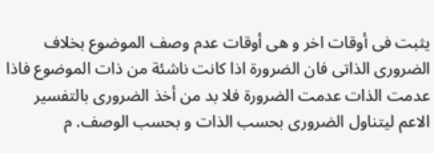يثبت فى أوقات اخر و هى أوقات عدم وصف الموضوع بخلاف الضرورى الذاتى فان الضرورة اذا كانت ناشئة من ذات الموضوع فاذا عدمت الذات عدمت الضرورة فلا بد من أخذ الضرورى بالتفسير الاعم ليتناول الضرورى بحسب الذات و بحسب الوصف. م